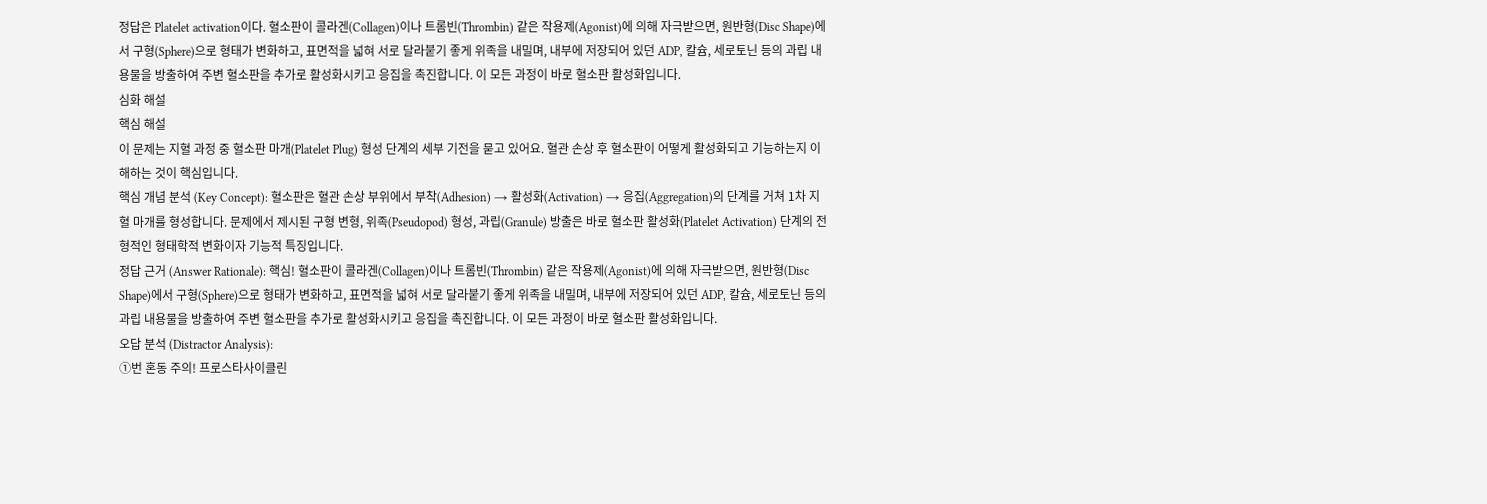정답은 Platelet activation이다. 혈소판이 콜라겐(Collagen)이나 트롬빈(Thrombin) 같은 작용제(Agonist)에 의해 자극받으면, 원반형(Disc Shape)에서 구형(Sphere)으로 형태가 변화하고, 표면적을 넓혀 서로 달라붙기 좋게 위족을 내밀며, 내부에 저장되어 있던 ADP, 칼슘, 세로토닌 등의 과립 내용물을 방출하여 주변 혈소판을 추가로 활성화시키고 응집을 촉진합니다. 이 모든 과정이 바로 혈소판 활성화입니다.
심화 해설
핵심 해설
이 문제는 지혈 과정 중 혈소판 마개(Platelet Plug) 형성 단계의 세부 기전을 묻고 있어요. 혈관 손상 후 혈소판이 어떻게 활성화되고 기능하는지 이해하는 것이 핵심입니다.
핵심 개념 분석 (Key Concept): 혈소판은 혈관 손상 부위에서 부착(Adhesion) → 활성화(Activation) → 응집(Aggregation)의 단계를 거쳐 1차 지혈 마개를 형성합니다. 문제에서 제시된 구형 변형, 위족(Pseudopod) 형성, 과립(Granule) 방출은 바로 혈소판 활성화(Platelet Activation) 단계의 전형적인 형태학적 변화이자 기능적 특징입니다.
정답 근거 (Answer Rationale): 핵심! 혈소판이 콜라겐(Collagen)이나 트롬빈(Thrombin) 같은 작용제(Agonist)에 의해 자극받으면, 원반형(Disc Shape)에서 구형(Sphere)으로 형태가 변화하고, 표면적을 넓혀 서로 달라붙기 좋게 위족을 내밀며, 내부에 저장되어 있던 ADP, 칼슘, 세로토닌 등의 과립 내용물을 방출하여 주변 혈소판을 추가로 활성화시키고 응집을 촉진합니다. 이 모든 과정이 바로 혈소판 활성화입니다.
오답 분석 (Distractor Analysis):
①번 혼동 주의! 프로스타사이클린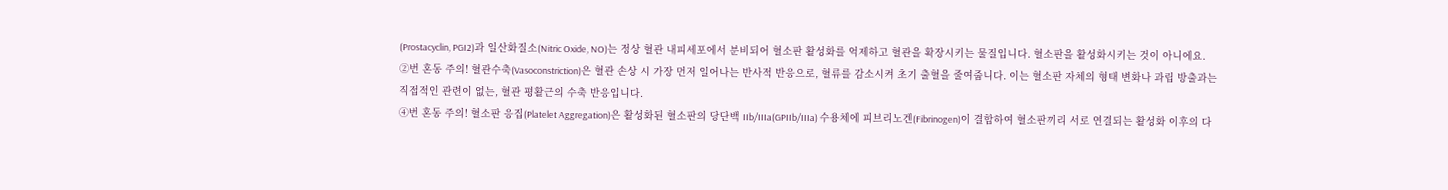(Prostacyclin, PGI2)과 일산화질소(Nitric Oxide, NO)는 정상 혈관 내피세포에서 분비되어 혈소판 활성화를 억제하고 혈관을 확장시키는 물질입니다. 혈소판을 활성화시키는 것이 아니에요.
②번 혼동 주의! 혈관수축(Vasoconstriction)은 혈관 손상 시 가장 먼저 일어나는 반사적 반응으로, 혈류를 감소시켜 초기 출혈을 줄여줍니다. 이는 혈소판 자체의 형태 변화나 과립 방출과는 직접적인 관련이 없는, 혈관 평활근의 수축 반응입니다.
④번 혼동 주의! 혈소판 응집(Platelet Aggregation)은 활성화된 혈소판의 당단백 IIb/IIIa(GPIIb/IIIa) 수용체에 피브리노겐(Fibrinogen)이 결합하여 혈소판끼리 서로 연결되는 활성화 이후의 다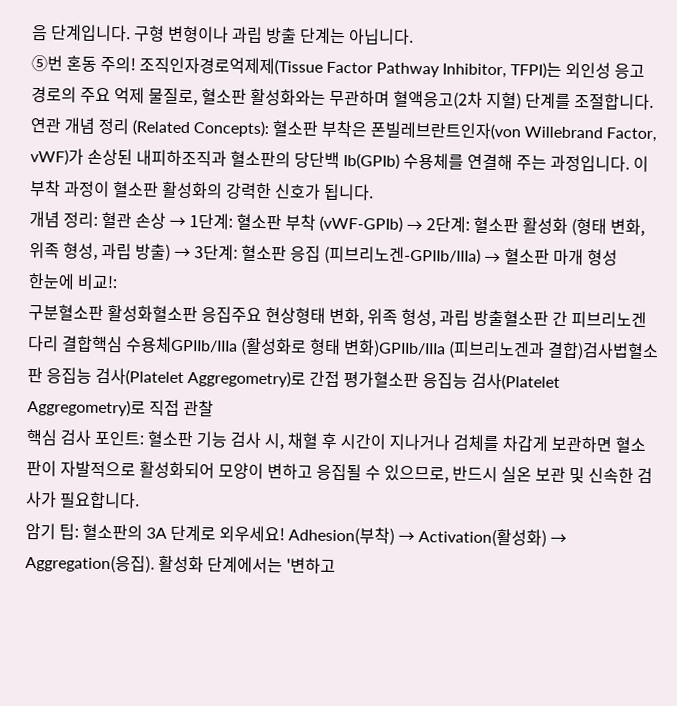음 단계입니다. 구형 변형이나 과립 방출 단계는 아닙니다.
⑤번 혼동 주의! 조직인자경로억제제(Tissue Factor Pathway Inhibitor, TFPI)는 외인성 응고 경로의 주요 억제 물질로, 혈소판 활성화와는 무관하며 혈액응고(2차 지혈) 단계를 조절합니다.
연관 개념 정리 (Related Concepts): 혈소판 부착은 폰빌레브란트인자(von Willebrand Factor, vWF)가 손상된 내피하조직과 혈소판의 당단백 Ib(GPIb) 수용체를 연결해 주는 과정입니다. 이 부착 과정이 혈소판 활성화의 강력한 신호가 됩니다.
개념 정리: 혈관 손상 → 1단계: 혈소판 부착 (vWF-GPIb) → 2단계: 혈소판 활성화 (형태 변화, 위족 형성, 과립 방출) → 3단계: 혈소판 응집 (피브리노겐-GPIIb/IIIa) → 혈소판 마개 형성
한눈에 비교!:
구분혈소판 활성화혈소판 응집주요 현상형태 변화, 위족 형성, 과립 방출혈소판 간 피브리노겐 다리 결합핵심 수용체GPIIb/IIIa (활성화로 형태 변화)GPIIb/IIIa (피브리노겐과 결합)검사법혈소판 응집능 검사(Platelet Aggregometry)로 간접 평가혈소판 응집능 검사(Platelet Aggregometry)로 직접 관찰
핵심 검사 포인트: 혈소판 기능 검사 시, 채혈 후 시간이 지나거나 검체를 차갑게 보관하면 혈소판이 자발적으로 활성화되어 모양이 변하고 응집될 수 있으므로, 반드시 실온 보관 및 신속한 검사가 필요합니다.
암기 팁: 혈소판의 3A 단계로 외우세요! Adhesion(부착) → Activation(활성화) → Aggregation(응집). 활성화 단계에서는 '변하고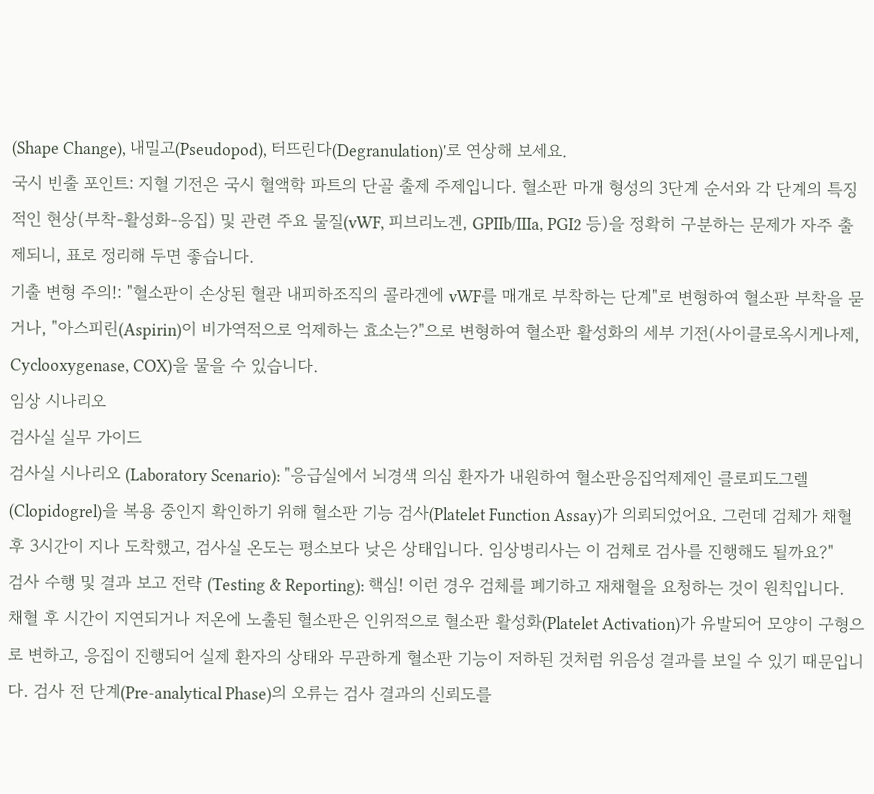(Shape Change), 내밀고(Pseudopod), 터뜨린다(Degranulation)'로 연상해 보세요.
국시 빈출 포인트: 지혈 기전은 국시 혈액학 파트의 단골 출제 주제입니다. 혈소판 마개 형성의 3단계 순서와 각 단계의 특징적인 현상(부착-활성화-응집) 및 관련 주요 물질(vWF, 피브리노겐, GPIIb/IIIa, PGI2 등)을 정확히 구분하는 문제가 자주 출제되니, 표로 정리해 두면 좋습니다.
기출 변형 주의!: "혈소판이 손상된 혈관 내피하조직의 콜라겐에 vWF를 매개로 부착하는 단계"로 변형하여 혈소판 부착을 묻거나, "아스피린(Aspirin)이 비가역적으로 억제하는 효소는?"으로 변형하여 혈소판 활성화의 세부 기전(사이클로옥시게나제, Cyclooxygenase, COX)을 물을 수 있습니다.
임상 시나리오
검사실 실무 가이드
검사실 시나리오 (Laboratory Scenario): "응급실에서 뇌경색 의심 환자가 내원하여 혈소판응집억제제인 클로피도그렐(Clopidogrel)을 복용 중인지 확인하기 위해 혈소판 기능 검사(Platelet Function Assay)가 의뢰되었어요. 그런데 검체가 채혈 후 3시간이 지나 도착했고, 검사실 온도는 평소보다 낮은 상태입니다. 임상병리사는 이 검체로 검사를 진행해도 될까요?"
검사 수행 및 결과 보고 전략 (Testing & Reporting): 핵심! 이런 경우 검체를 폐기하고 재채혈을 요청하는 것이 원칙입니다. 채혈 후 시간이 지연되거나 저온에 노출된 혈소판은 인위적으로 혈소판 활성화(Platelet Activation)가 유발되어 모양이 구형으로 변하고, 응집이 진행되어 실제 환자의 상태와 무관하게 혈소판 기능이 저하된 것처럼 위음성 결과를 보일 수 있기 때문입니다. 검사 전 단계(Pre-analytical Phase)의 오류는 검사 결과의 신뢰도를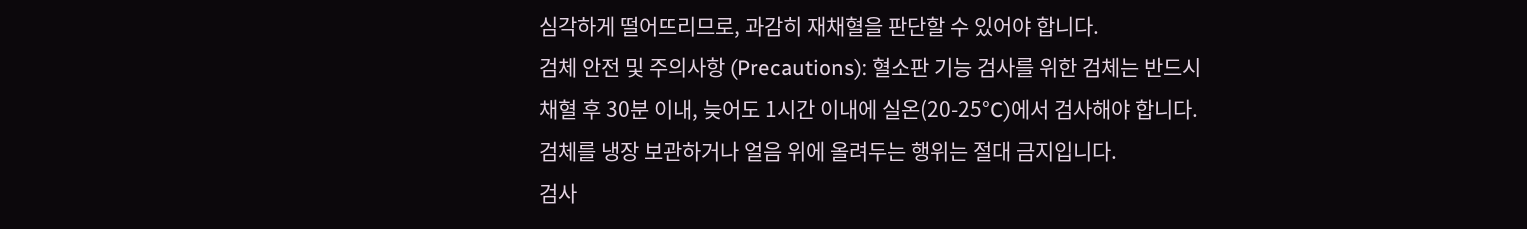심각하게 떨어뜨리므로, 과감히 재채혈을 판단할 수 있어야 합니다.
검체 안전 및 주의사항 (Precautions): 혈소판 기능 검사를 위한 검체는 반드시 채혈 후 30분 이내, 늦어도 1시간 이내에 실온(20-25°C)에서 검사해야 합니다. 검체를 냉장 보관하거나 얼음 위에 올려두는 행위는 절대 금지입니다.
검사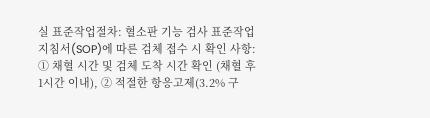실 표준작업절차: 혈소판 기능 검사 표준작업지침서(SOP)에 따른 검체 접수 시 확인 사항: ① 채혈 시간 및 검체 도착 시간 확인 (채혈 후 1시간 이내), ② 적절한 항응고제(3.2% 구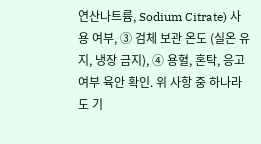연산나트륨, Sodium Citrate) 사용 여부, ③ 검체 보관 온도 (실온 유지, 냉장 금지), ④ 용혈, 혼탁, 응고 여부 육안 확인. 위 사항 중 하나라도 기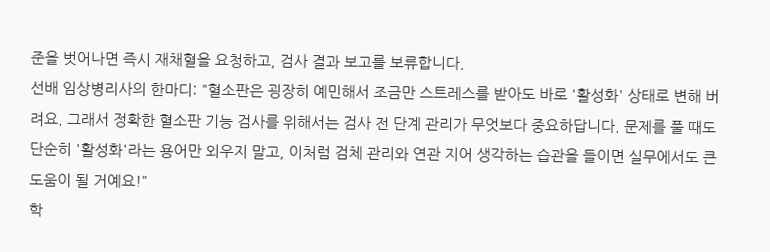준을 벗어나면 즉시 재채혈을 요청하고, 검사 결과 보고를 보류합니다.
선배 임상병리사의 한마디: "혈소판은 굉장히 예민해서 조금만 스트레스를 받아도 바로 '활성화' 상태로 변해 버려요. 그래서 정확한 혈소판 기능 검사를 위해서는 검사 전 단계 관리가 무엇보다 중요하답니다. 문제를 풀 때도 단순히 '활성화'라는 용어만 외우지 말고, 이처럼 검체 관리와 연관 지어 생각하는 습관을 들이면 실무에서도 큰 도움이 될 거예요!"
학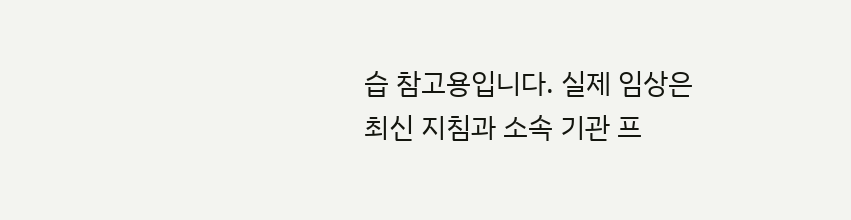습 참고용입니다. 실제 임상은 최신 지침과 소속 기관 프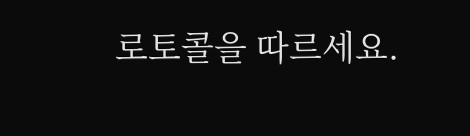로토콜을 따르세요.